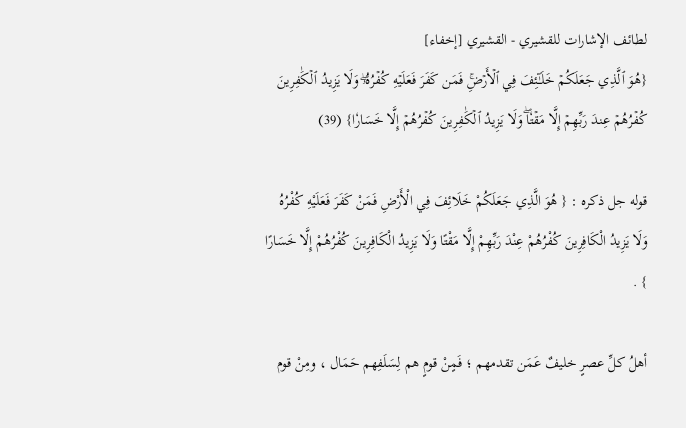لطائف الإشارات للقشيري - القشيري [إخفاء]
{هُوَ ٱلَّذِي جَعَلَكُمۡ خَلَـٰٓئِفَ فِي ٱلۡأَرۡضِۚ فَمَن كَفَرَ فَعَلَيۡهِ كُفۡرُهُۥۖ وَلَا يَزِيدُ ٱلۡكَٰفِرِينَ كُفۡرُهُمۡ عِندَ رَبِّهِمۡ إِلَّا مَقۡتٗاۖ وَلَا يَزِيدُ ٱلۡكَٰفِرِينَ كُفۡرُهُمۡ إِلَّا خَسَارٗا} (39)

قوله جل ذكره : { هُوَ الَّذِي جَعَلَكُمْ خَلَائِفَ فِي الْأَرْضِ فَمَنْ كَفَرَ فَعَلَيْهِ كُفْرُهُ وَلَا يَزِيدُ الْكَافِرِينَ كُفْرُهُمْ عِنْدَ رَبِّهِمْ إِلَّا مَقْتًا وَلَا يَزِيدُ الْكَافِرِينَ كُفْرُهُمْ إِلَّا خَسَارًا } .

أهلُ كلِّ عصرٍ خليفٌ عَمَن تقدمهم ؛ فَمٍنْ قومٍ هم لِسَلَفِهم حَمَال ، ومِنْ قوم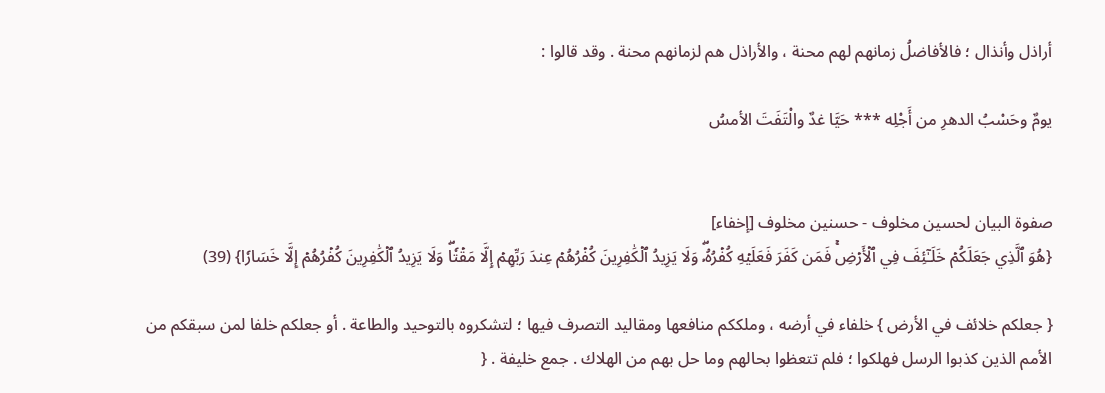أراذل وأنذال ؛ فالأفاضلُ زمانهم لهم محنة ، والأراذل هم لزمانهم محنة . وقد قالوا :

يومٌ وحَسْبُ الدهرِ من أَجْلِه *** حَيَّا غدٌ والْتَفَتَ الأمسُ


صفوة البيان لحسين مخلوف - حسنين مخلوف [إخفاء]
{هُوَ ٱلَّذِي جَعَلَكُمۡ خَلَـٰٓئِفَ فِي ٱلۡأَرۡضِۚ فَمَن كَفَرَ فَعَلَيۡهِ كُفۡرُهُۥۖ وَلَا يَزِيدُ ٱلۡكَٰفِرِينَ كُفۡرُهُمۡ عِندَ رَبِّهِمۡ إِلَّا مَقۡتٗاۖ وَلَا يَزِيدُ ٱلۡكَٰفِرِينَ كُفۡرُهُمۡ إِلَّا خَسَارٗا} (39)

{ جعلكم خلائف في الأرض } خلفاء في أرضه ، وملككم منافعها ومقاليد التصرف فيها ؛ لتشكروه بالتوحيد والطاعة . أو جعلكم خلفا لمن سبقكم من الأمم الذين كذبوا الرسل فهلكوا ؛ فلم تتعظوا بحالهم وما حل بهم من الهلاك . جمع خليفة . {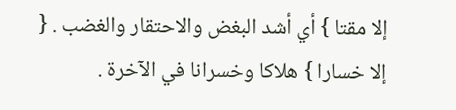إلا مقتا } أي أشد البغض والاحتقار والغضب . { إلا خسارا } هلاكا وخسرانا في الآخرة .